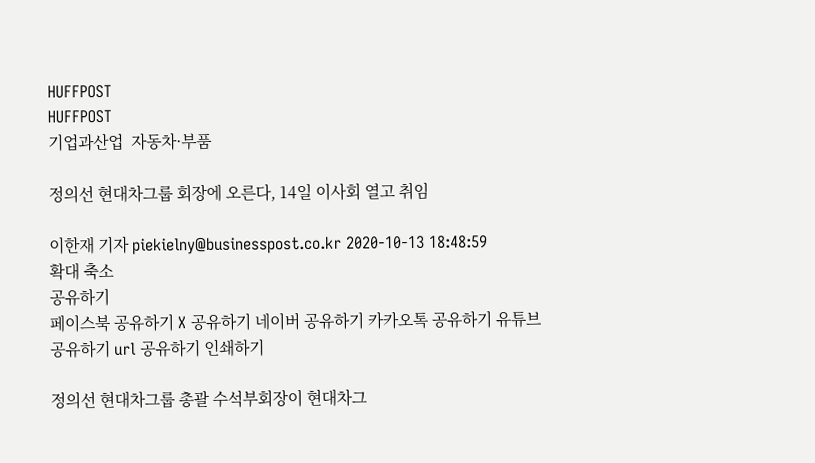HUFFPOST
HUFFPOST
기업과산업  자동차·부품

정의선 현대차그룹 회장에 오른다, 14일 이사회 열고 취임

이한재 기자 piekielny@businesspost.co.kr 2020-10-13 18:48:59
확대 축소
공유하기
페이스북 공유하기 X 공유하기 네이버 공유하기 카카오톡 공유하기 유튜브 공유하기 url 공유하기 인쇄하기

정의선 현대차그룹 총괄 수석부회장이 현대차그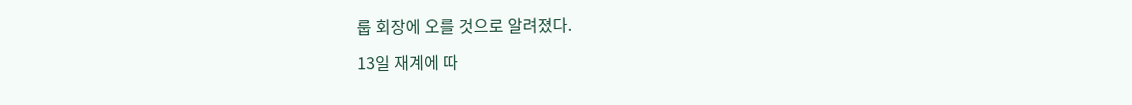룹 회장에 오를 것으로 알려졌다.

13일 재계에 따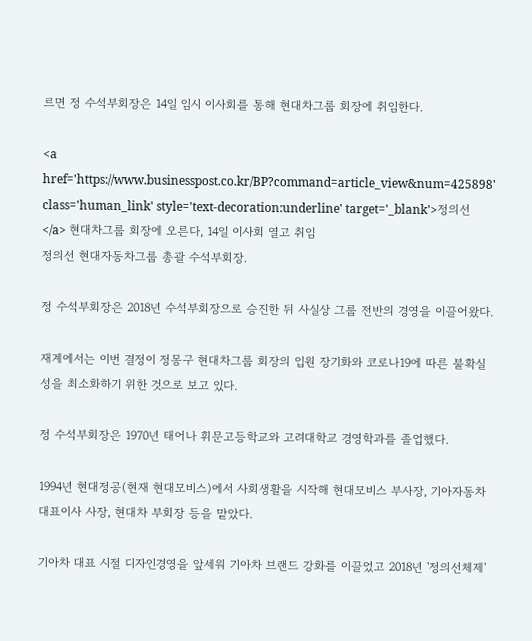르면 정 수석부회장은 14일 임시 이사회를 통해 현대차그룹 회장에 취임한다.

<a href='https://www.businesspost.co.kr/BP?command=article_view&num=425898' class='human_link' style='text-decoration:underline' target='_blank'>정의선</a> 현대차그룹 회장에 오른다, 14일 이사회 열고 취임
정의선 현대자동차그룹 총괄 수석부회장.

정 수석부회장은 2018년 수석부회장으로 승진한 뒤 사실상 그룹 전반의 경영을 이끌어왔다.

재계에서는 이번 결정이 정몽구 현대차그룹 회장의 입원 장기화와 코로나19에 따른 불확실성을 최소화하기 위한 것으로 보고 있다.

정 수석부회장은 1970년 태어나 휘문고등학교와 고려대학교 경영학과를 졸업했다.

1994년 현대정공(현재 현대모비스)에서 사회생활을 시작해 현대모비스 부사장, 기아자동차 대표이사 사장, 현대차 부회장 등을 맡았다.

기아차 대표 시절 디자인경영을 앞세워 기아차 브랜드 강화를 이끌었고 2018년 '정의선체제'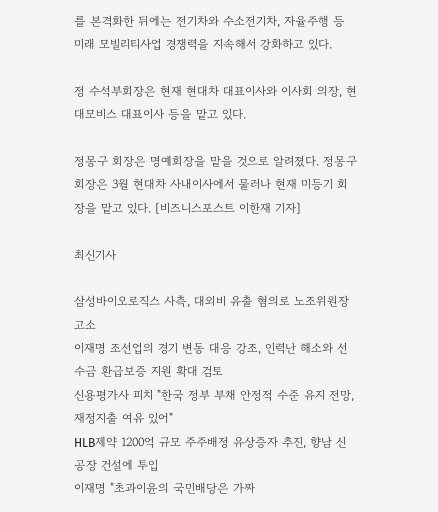를 본격화한 뒤에는 전기차와 수소전기차, 자율주행 등 미래 모빌리티사업 경쟁력을 지속해서 강화하고 있다.

정 수석부회장은 현재 현대차 대표이사와 이사회 의장, 현대모비스 대표이사 등을 맡고 있다.

정몽구 회장은 명예회장을 맡을 것으로 알려졌다. 정몽구 회장은 3월 현대차 사내이사에서 물러나 현재 미등기 회장을 맡고 있다. [비즈니스포스트 이한재 기자]

최신기사

삼성바이오로직스 사측, 대외비 유출 혐의로 노조위원장 고소
이재명 조선업의 경기 변동 대응 강조, 인력난 해소와 선수금 환급보증 지원 확대 검토
신용평가사 피치 "한국 정부 부채 안정적 수준 유지 전망, 재정지출 여유 있어"
HLB제약 1200억 규모 주주배정 유상증자 추진, 향남 신공장 건설에 투입
이재명 "초과이윤의 국민배당은 가짜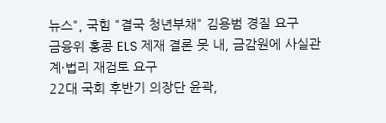뉴스", 국힘 "결국 청년부채" 김용범 경질 요구
금융위 홍콩 ELS 제재 결론 못 내, 금감원에 사실관계·법리 재검토 요구
22대 국회 후반기 의장단 윤곽,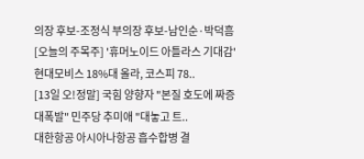의장 후보-조정식 부의장 후보-남인순·박덕흠
[오늘의 주목주] '휴머노이드 아틀라스 기대감' 현대모비스 18%대 올라, 코스피 78..
[13일 오!정말] 국힘 양향자 "본질 호도에 짜증 대폭발" 민주당 추미애 "대놓고 트..
대한항공 아시아나항공 흡수합병 결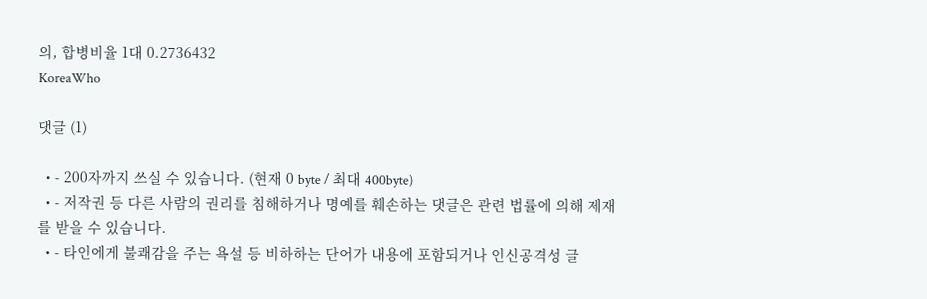의, 합병비율 1대 0.2736432
KoreaWho

댓글 (1)

  • - 200자까지 쓰실 수 있습니다. (현재 0 byte / 최대 400byte)
  • - 저작권 등 다른 사람의 권리를 침해하거나 명예를 훼손하는 댓글은 관련 법률에 의해 제재를 받을 수 있습니다.
  • - 타인에게 불쾌감을 주는 욕설 등 비하하는 단어가 내용에 포함되거나 인신공격성 글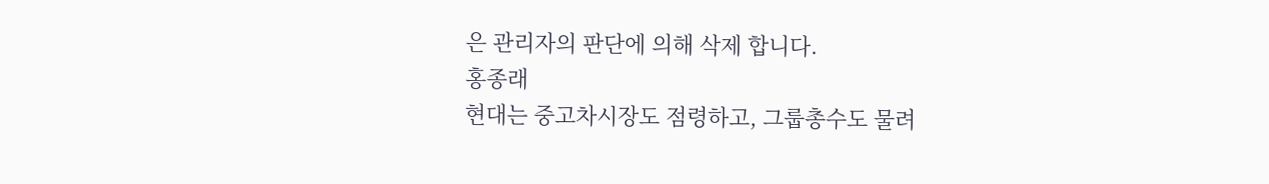은 관리자의 판단에 의해 삭제 합니다.
홍종래
현대는 중고차시장도 점령하고, 그룹총수도 물려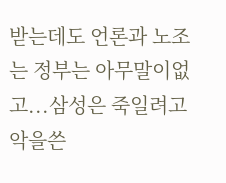받는데도 언론과 노조는 정부는 아무말이없고...삼성은 죽일려고 악을쓴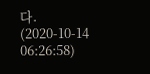다.   (2020-10-14 06:26:58)